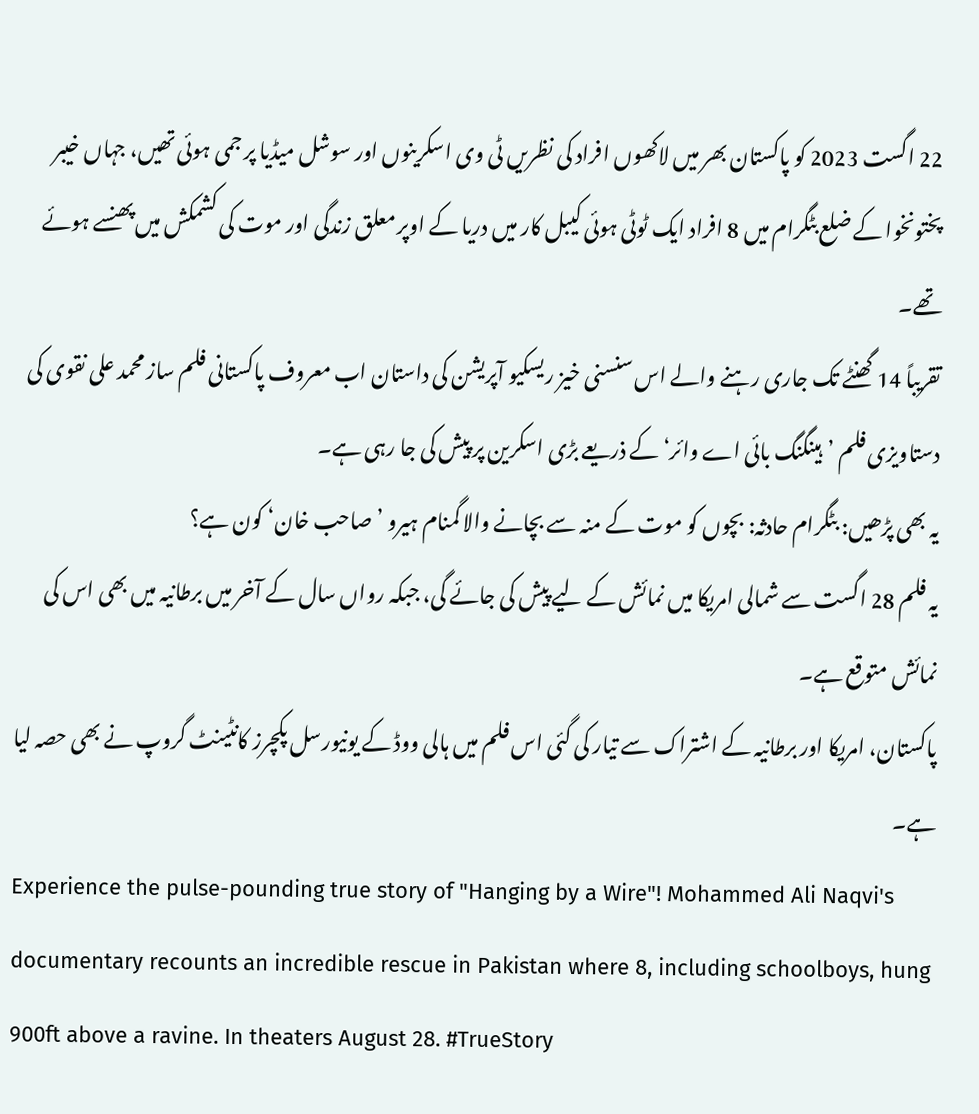22 اگست 2023 کو پاکستان بھر میں لاکھوں افراد کی نظریں ٹی وی اسکرینوں اور سوشل میڈیا پر جمی ہوئی تھیں، جہاں خیبر پختونخوا کے ضلع بٹگرام میں 8 افراد ایک ٹوٹی ہوئی کیبل کار میں دریا کے اوپر معلق زندگی اور موت کی کشمکش میں پھنسے ہوئے تھے۔
تقریباً 14 گھنٹے تک جاری رہنے والے اس سنسنی خیز ریسکیو آپریشن کی داستان اب معروف پاکستانی فلم ساز محمد علی نقوی کی دستاویزی فلم ’ہینگنگ بائی اے وائر‘ کے ذریعے بڑی اسکرین پر پیش کی جا رہی ہے۔
یہ بھی پڑھیں: بٹگرام حادثہ: بچوں کو موت کے منہ سے بچانے والا گمنام ہیرو ’صاحب خان‘ کون ہے؟
یہ فلم 28 اگست سے شمالی امریکا میں نمائش کے لیے پیش کی جائے گی، جبکہ رواں سال کے آخر میں برطانیہ میں بھی اس کی نمائش متوقع ہے۔
پاکستان، امریکا اور برطانیہ کے اشتراک سے تیار کی گئی اس فلم میں ہالی ووڈ کے یونیورسل پکچرز کانٹینٹ گروپ نے بھی حصہ لیا ہے۔
Experience the pulse-pounding true story of "Hanging by a Wire"! Mohammed Ali Naqvi's documentary recounts an incredible rescue in Pakistan where 8, including schoolboys, hung 900ft above a ravine. In theaters August 28. #TrueStory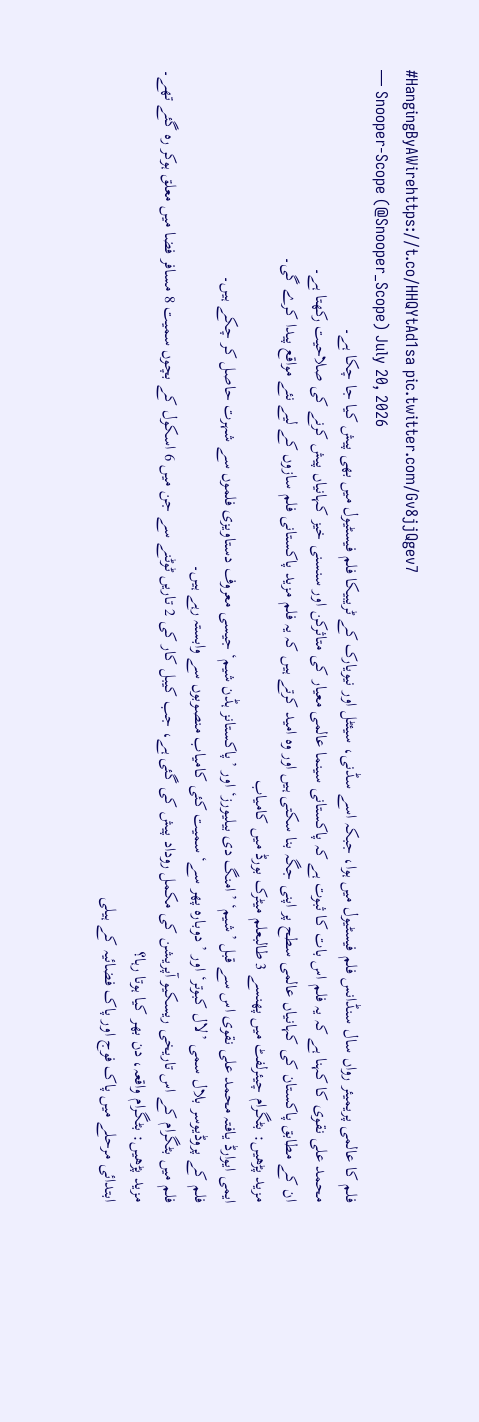#HangingByAWirehttps://t.co/HHQYtAd1sa pic.twitter.com/Gv8jjQgev7
— Snooper-Scope (@Snooper_Scope) July 20, 2026
فلم کا عالمی پریمیئر رواں سال سنڈانس فلم فیسٹیول میں ہوا، جبکہ اسے سڈنی، سیئٹل اور نیویارک کے ٹریبیکا فلم فیسٹیول میں بھی پیش کیا جا چکا ہے۔
محمد علی نقوی کا کہنا ہے کہ یہ فلم اس بات کا ثبوت ہے کہ پاکستانی سینما عالمی معیار کی متاثرکن اور سنسنی خیز کہانیاں پیش کرنے کی صلاحیت رکھتا ہے۔
ان کے مطابق پاکستان کی کہانیاں عالمی سطح پر اپنی جگہ بنا سکتی ہیں اور وہ امید کرتے ہیں کہ یہ فلم مزید پاکستانی فلم سازوں کے لیے نئے مواقع پیدا کرے گی۔
مزید پڑھیں: بٹگرام چیئرلفٹ میں پھنسے 3 طالبعلم میٹرک بورڈ میں کامیاب
ایمی ایوارڈ یافتہ محمد علی نقوی اس سے قبل ’شیم‘ ’امنگ دی بیلیورز‘ اور ’پاکستانز ہڈن شیم‘ جیسی معروف دستاویزی فلموں سے شہرت حاصل کر چکے ہیں۔
فلم کے پروڈیوسر بلال سمی ’لال کبوتر‘ اور ’دوبارہ پھر سے‘ سمیت کئی کامیاب منصوبوں سے وابستہ رہے ہیں۔
فلم میں بٹگرام کے اس تاریخی ریسکیو آپریشن کی مکمل روداد پیش کی گئی ہے، جب کیبل کار کی 2 تاریں ٹوٹنے سے جن میں 6 اسکول کے بچوں سمیت 8 مسافر فضا میں معلق ہوکر رہ گئے تھے۔
مزید پڑھیں: بٹگرام واقعہ، دن بھر کیا ہوتا رہا؟
ابتدائی مرحلے میں پاک فوج اور پاک فضائیہ کے ہیلی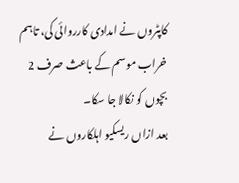کاپٹروں نے امدادی کارروائی کی، تاہم خراب موسم کے باعث صرف 2 بچوں کو نکالا جا سکا۔
بعد ازاں ریسکیو اہلکاروں نے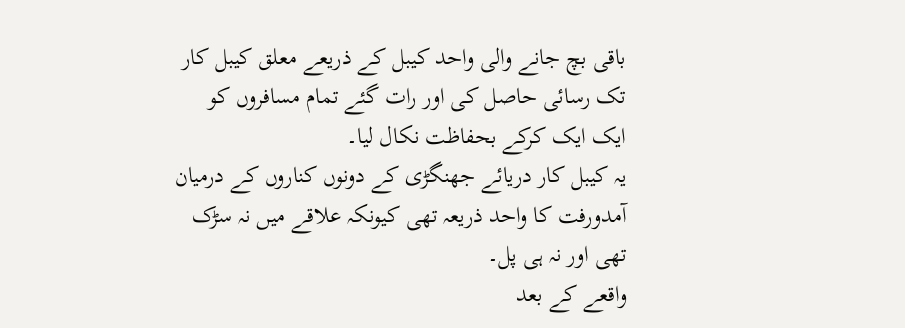باقی بچ جانے والی واحد کیبل کے ذریعے معلق کیبل کار تک رسائی حاصل کی اور رات گئے تمام مسافروں کو ایک ایک کرکے بحفاظت نکال لیا۔
یہ کیبل کار دریائے جھنگڑی کے دونوں کناروں کے درمیان آمدورفت کا واحد ذریعہ تھی کیونکہ علاقے میں نہ سڑک تھی اور نہ ہی پل۔
واقعے کے بعد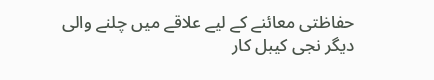حفاظتی معائنے کے لیے علاقے میں چلنے والی دیگر نجی کیبل کار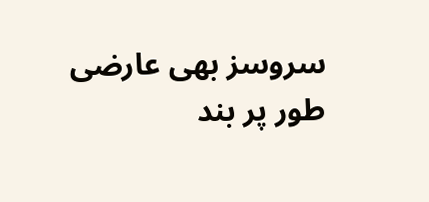سروسز بھی عارضی طور پر بند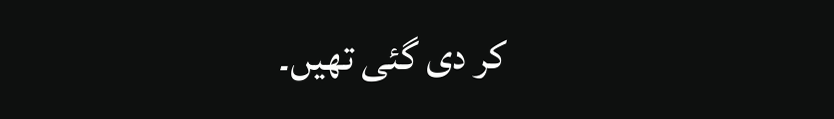کر دی گئی تھیں۔